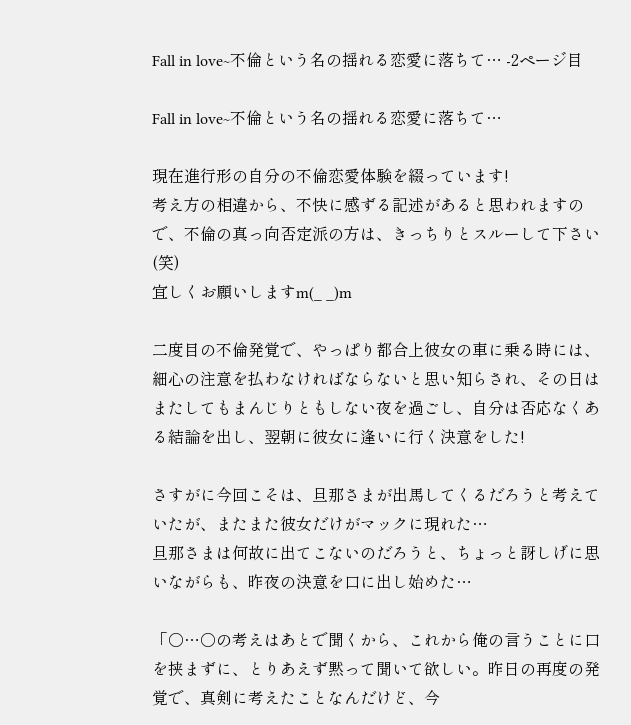Fall in love~不倫という名の揺れる恋愛に落ちて… -2ページ目

Fall in love~不倫という名の揺れる恋愛に落ちて…

現在進行形の自分の不倫恋愛体験を綴っています!
考え方の相違から、不快に感ずる記述があると思われますので、不倫の真っ向否定派の方は、きっちりとスルーして下さい(笑)
宜しくお願いしますm(_ _)m

二度目の不倫発覚で、やっぱり都合上彼女の車に乗る時には、細心の注意を払わなければならないと思い知らされ、その日はまたしてもまんじりともしない夜を過ごし、自分は否応なくある結論を出し、翌朝に彼女に逢いに行く決意をした!

さすがに今回こそは、旦那さまが出馬してくるだろうと考えていたが、またまた彼女だけがマックに現れた…
旦那さまは何故に出てこないのだろうと、ちょっと訝しげに思いながらも、昨夜の決意を口に出し始めた…

「○…○の考えはあとで聞くから、これから俺の言うことに口を挟まずに、とりあえず黙って聞いて欲しい。昨日の再度の発覚で、真剣に考えたことなんだけど、今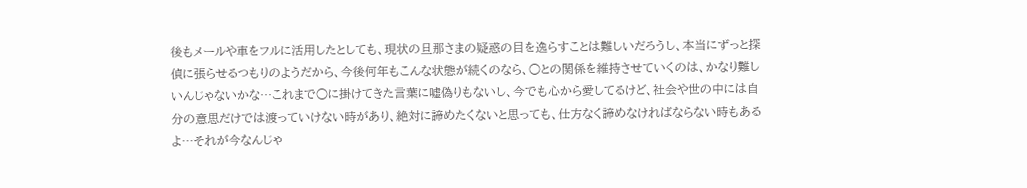後もメールや車をフルに活用したとしても、現状の旦那さまの疑惑の目を逸らすことは難しいだろうし、本当にずっと探偵に張らせるつもりのようだから、今後何年もこんな状態が続くのなら、○との関係を維持させていくのは、かなり難しいんじゃないかな…これまで○に掛けてきた言葉に嘘偽りもないし、今でも心から愛してるけど、社会や世の中には自分の意思だけでは渡っていけない時があり、絶対に諦めたくないと思っても、仕方なく諦めなければならない時もあるよ…それが今なんじゃ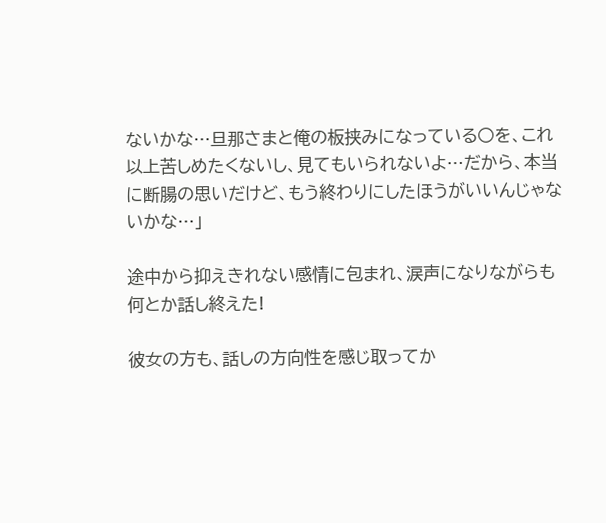ないかな…旦那さまと俺の板挟みになっている○を、これ以上苦しめたくないし、見てもいられないよ…だから、本当に断腸の思いだけど、もう終わりにしたほうがいいんじゃないかな…」

途中から抑えきれない感情に包まれ、涙声になりながらも何とか話し終えた!

彼女の方も、話しの方向性を感じ取ってか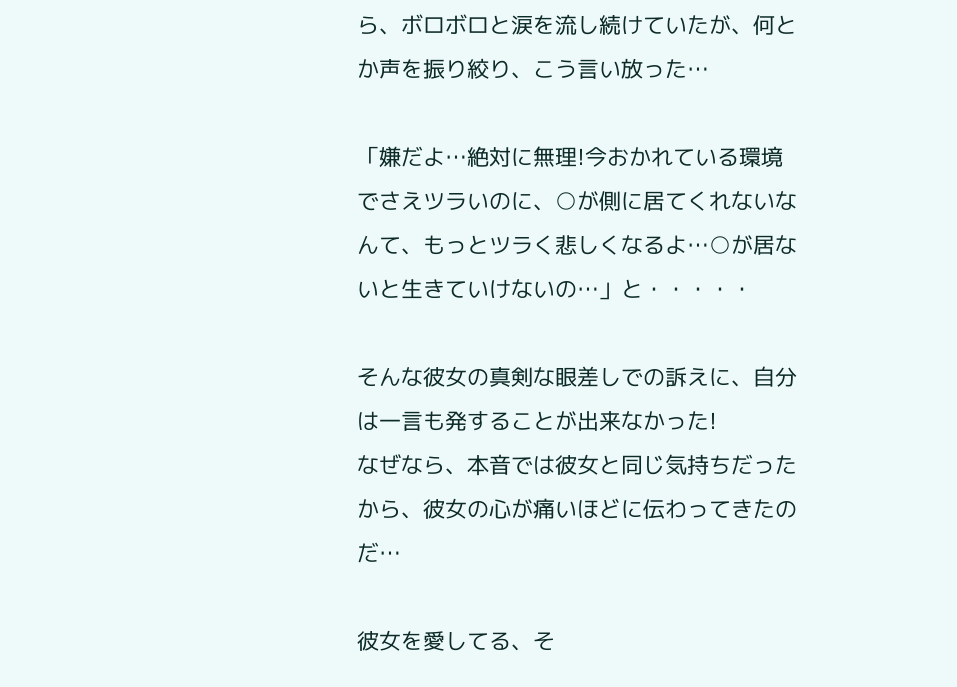ら、ボロボロと涙を流し続けていたが、何とか声を振り絞り、こう言い放った…

「嫌だよ…絶対に無理!今おかれている環境でさえツラいのに、○が側に居てくれないなんて、もっとツラく悲しくなるよ…○が居ないと生きていけないの…」と・・・・・

そんな彼女の真剣な眼差しでの訴えに、自分は一言も発することが出来なかった!
なぜなら、本音では彼女と同じ気持ちだったから、彼女の心が痛いほどに伝わってきたのだ…

彼女を愛してる、そ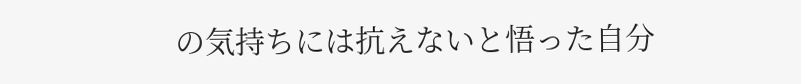の気持ちには抗えないと悟った自分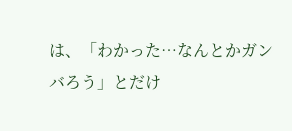は、「わかった…なんとかガンバろう」とだけ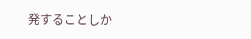発することしか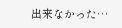出来なかった…